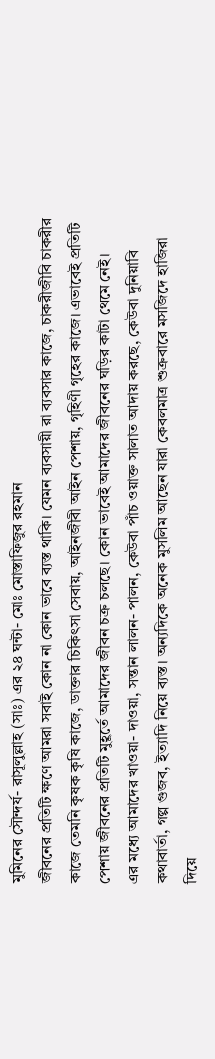মুমিনের সৌন্দর্য- রাসূলুল্লাহ (সাঃ) এর ২৪ ঘন্টা- মোঃ মোস্তাফিজুর রহমান
জীবনের প্রতিটি ক্ষণে আমরা সবাই কোন না কোন ভাবে ব্যস্ত থাকি। যেমন ব্যবসায়ী রা ব্যবসার কাজে, চাকরীজীবি চাকরীর কাজে তেমনি কৃষক কৃষি কাজে, ডাক্তার চিকিৎসা সেবায়, আইনজীবী আইন পেশায়, গৃহিণী গৃহের কাজে। এভাবেই প্রতিটি পেশায় জীবনের প্রতিটি মুহূর্তে আমাদের জীবন চক্র চলছে। কোন ভাবেই আমাদের জীবনের ঘড়ির কাটা থেমে নেই।
এর মধ্যে আমাদের খাওয়া- দাওয়া, সন্তান লালন- পালন, কেউবা পাঁচ ওয়াক্ত সালাত আদায় করছে, কেউবা দুনিয়াবি কথাবার্তা, গল্প গুজব, ইত্যাদি নিয়ে ব্যস্ত। অন্যদিকে অনেক মুসলিম আছেন যারা কেবলমাত্র শুক্রবারে মসজিদে হাজিরা দিয়ে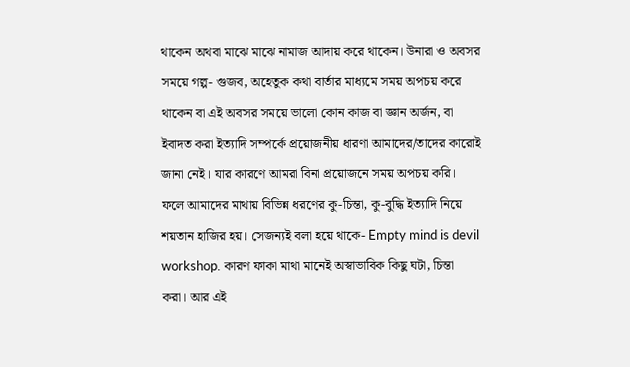থাকেন অথবা মাঝে মাঝে নামাজ আদায় করে থাকেন। উনারা ও অবসর সময়ে গল্প- গুজব, অহেতুক কথা বার্তার মাধ্যমে সময় অপচয় করে থাকেন বা এই অবসর সময়ে ভালো কোন কাজ বা জ্ঞান অর্জন, বা ইবাদত করা ইত্যাদি সম্পর্কে প্রয়োজনীয় ধারণা আমাদের/তাদের কারোই জানা নেই। যার কারণে আমরা বিনা প্রয়োজনে সময় অপচয় করি।
ফলে আমাদের মাথায় বিভিন্ন ধরণের কু-চিন্তা, কু-বুদ্ধি ইত্যাদি নিয়ে শয়তান হাজির হয়। সেজন্যই বলা হয়ে থাকে- Empty mind is devil workshop. কারণ ফাকা মাথা মানেই অস্বাভাবিক কিছু ঘটা, চিন্তা করা। আর এই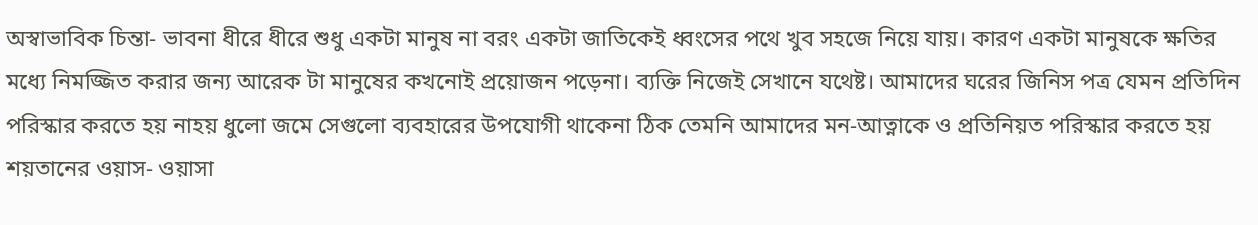অস্বাভাবিক চিন্তা- ভাবনা ধীরে ধীরে শুধু একটা মানুষ না বরং একটা জাতিকেই ধ্বংসের পথে খুব সহজে নিয়ে যায়। কারণ একটা মানুষকে ক্ষতির মধ্যে নিমজ্জিত করার জন্য আরেক টা মানুষের কখনোই প্রয়োজন পড়েনা। ব্যক্তি নিজেই সেখানে যথেষ্ট। আমাদের ঘরের জিনিস পত্র যেমন প্রতিদিন পরিস্কার করতে হয় নাহয় ধুলো জমে সেগুলো ব্যবহারের উপযোগী থাকেনা ঠিক তেমনি আমাদের মন-আত্নাকে ও প্রতিনিয়ত পরিস্কার করতে হয় শয়তানের ওয়াস- ওয়াসা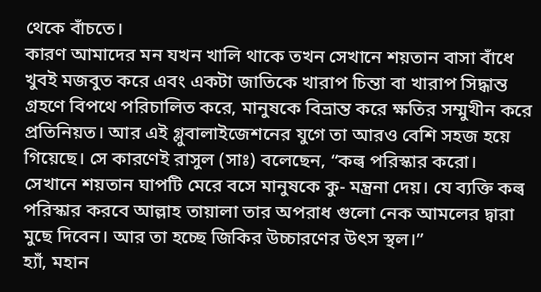থেকে বাঁচতে।
কারণ আমাদের মন যখন খালি থাকে তখন সেখানে শয়তান বাসা বাঁধে খুবই মজবুত করে এবং একটা জাতিকে খারাপ চিন্তা বা খারাপ সিদ্ধান্ত গ্রহণে বিপথে পরিচালিত করে, মানুষকে বিভ্রান্ত করে ক্ষতির সম্মুখীন করে প্রতিনিয়ত। আর এই গ্লুবালাইজেশনের যুগে তা আরও বেশি সহজ হয়ে গিয়েছে। সে কারণেই রাসুল (সাঃ) বলেছেন, “কল্ব পরিস্কার করো। সেখানে শয়তান ঘাপটি মেরে বসে মানুষকে কু- মন্ত্রনা দেয়। যে ব্যক্তি কল্ব পরিস্কার করবে আল্লাহ তায়ালা তার অপরাধ গুলো নেক আমলের দ্বারা মুছে দিবেন। আর তা হচ্ছে জিকির উচ্চারণের উৎস স্থল।”
হ্যাঁ, মহান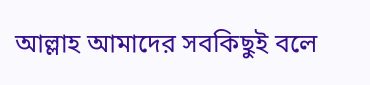আল্লাহ আমাদের সবকিছুই বলে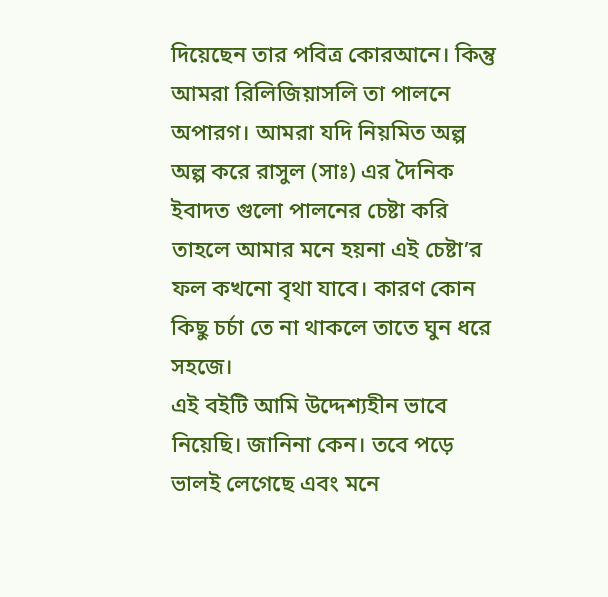দিয়েছেন তার পবিত্র কোরআনে। কিন্তু আমরা রিলিজিয়াসলি তা পালনে অপারগ। আমরা যদি নিয়মিত অল্প অল্প করে রাসুল (সাঃ) এর দৈনিক ইবাদত গুলো পালনের চেষ্টা করি তাহলে আমার মনে হয়না এই চেষ্টা’র ফল কখনো বৃথা যাবে। কারণ কোন কিছু চর্চা তে না থাকলে তাতে ঘুন ধরে সহজে।
এই বইটি আমি উদ্দেশ্যহীন ভাবে নিয়েছি। জানিনা কেন। তবে পড়ে ভালই লেগেছে এবং মনে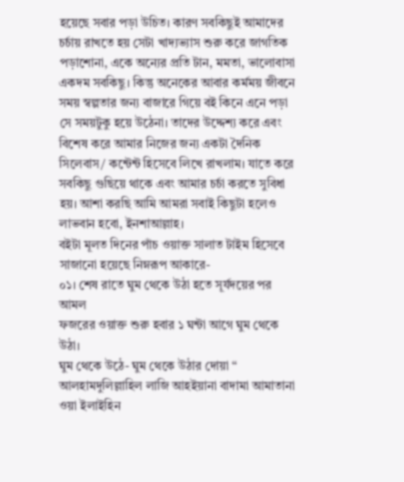হয়েছে সবার পড়া উচিত। কারণ সবকিছুই আমাদের চর্চায় রাখতে হয় সেটা খাদ্যভ্যাস শুরু করে জাগতিক পড়াশোনা, একে অন্যের প্রতি টান, মমতা, ভালোবাসা একদম সবকিছু। কিন্তু অনেকের আবার কর্মময় জীবনে সময় স্বল্পতার জন্য বাজারে গিয়ে বই কিনে এনে পড়া সে সময়টুকু হয়ে উঠেনা। তাদের উদ্দেশ্য করে এবং বিশেষ করে আমার নিজের জন্য একটা দৈনিক সিলেবাস/ কন্টেন্ট হিসেবে লিখে রাখলাম। যাতে করে সবকিছু গুছিয়ে থাকে এবং আমার চর্চা করতে সুবিধা হয়। আশা করছি আমি আমরা সবাই কিছুটা হলেও লাভবান হবো, ইনশাআল্লাহ।
বইটা মূলত দিনের পাঁচ ওয়াক্ত সালাত টাইম হিসেবে সাজানো হয়েছে নিম্নরূপ আকারে-
০১। শেষ রাতে ঘুম থেকে উঠা হতে সূর্যদয়ের পর আমল
ফজরের ওয়াক্ত শুরু হবার ১ ঘন্টা আগে ঘুম থেকে উঠা।
ঘুম থেকে উঠে- ঘুম থেকে উঠার দোয়া “ আলহামদুলিল্লাহিল লাজি আহইয়ানা বাদামা আমাতানা ওয়া ইলাইহিন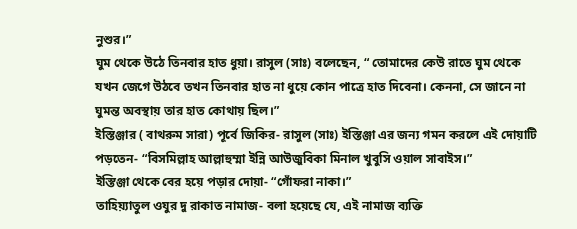নুশুর।”
ঘুম থেকে উঠে তিনবার হাত ধুয়া। রাসুল (সাঃ) বলেছেন, “ তোমাদের কেউ রাতে ঘুম থেকে যখন জেগে উঠবে তখন তিনবার হাত না ধুয়ে কোন পাত্রে হাত দিবেনা। কেননা, সে জানে না ঘুমন্ত অবস্থায় তার হাত কোথায় ছিল।”
ইস্তিঞ্জার ( বাথরুম সারা) পূর্বে জিকির- রাসুল (সাঃ) ইস্তিঞ্জা এর জন্য গমন করলে এই দোয়াটি পড়তেন- “বিসমিল্লাহ আল্লাহুম্মা ইন্নি আউজুবিকা মিনাল খুবুসি ওয়াল সাবাইস।”
ইস্তিঞ্জা থেকে বের হয়ে পড়ার দোয়া- “গোঁফরা নাকা।”
তাহিয়্যাতুল ওযুর দু রাকাত নামাজ- বলা হয়েছে যে, এই নামাজ ব্যক্তি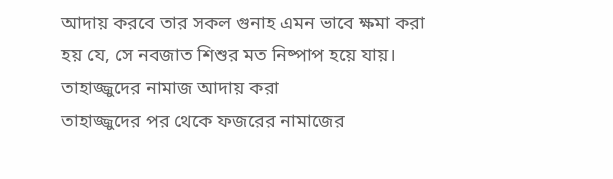আদায় করবে তার সকল গুনাহ এমন ভাবে ক্ষমা করা হয় যে, সে নবজাত শিশুর মত নিষ্পাপ হয়ে যায়।
তাহাজ্জুদের নামাজ আদায় করা
তাহাজ্জুদের পর থেকে ফজরের নামাজের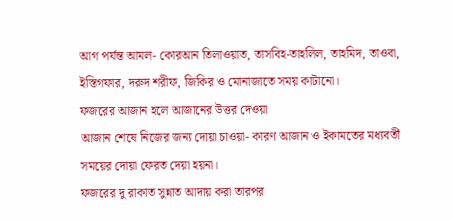আগ পর্যন্ত আমল- কোরআন তিলাওয়াত, তাসবিহ-তাহলিল, তাহমিদ, তাওবা, ইস্তিগফার, দরুদ শরীফ, জিকির ও মোনাজাতে সময় কাটানো।
ফজরের আজান হলে আজানের উত্তর দেওয়া
আজান শেষে নিজের জন্য দোয়া চাওয়া- কারণ আজান ও ইকামতের মধ্যবর্তী সময়ের দোয়া ফেরত দেয়া হয়না।
ফজরের দু রাকাত সুন্নাত আদায় করা তারপর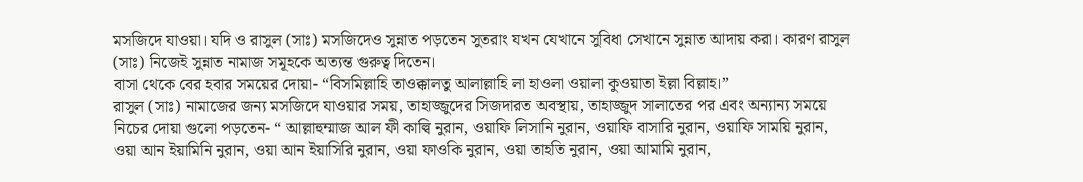মসজিদে যাওয়া। যদি ও রাসুল (সাঃ) মসজিদেও সুন্নাত পড়তেন সুতরাং যখন যেখানে সুবিধা সেখানে সুন্নাত আদায় করা। কারণ রাসুল (সাঃ) নিজেই সুন্নাত নামাজ সমূহকে অত্যন্ত গুরুত্ব দিতেন।
বাসা থেকে বের হবার সময়ের দোয়া- “বিসমিল্লাহি তাওক্কালতু আলাল্লাহি লা হাওলা ওয়ালা কুওয়াতা ইল্লা বিল্লাহ।”
রাসুল (সাঃ) নামাজের জন্য মসজিদে যাওয়ার সময়, তাহাজ্জুদের সিজদারত অবস্থায়, তাহাজ্জুদ সালাতের পর এবং অন্যান্য সময়ে নিচের দোয়া গুলো পড়তেন- “ আল্লাহুম্মাজ আল ফী কাল্বি নুরান, ওয়াফি লিসানি নুরান, ওয়াফি বাসারি নুরান, ওয়াফি সাময়ি নুরান, ওয়া আন ইয়ামিনি নুরান, ওয়া আন ইয়াসিরি নুরান, ওয়া ফাওকি নুরান, ওয়া তাহতি নুরান, ওয়া আমামি নুরান,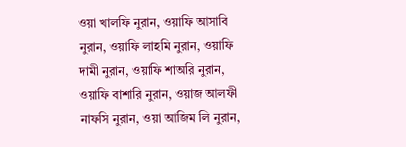ওয়া খালফি নুরান, ওয়াফি আসাবি নুরান, ওয়াফি লাহমি নুরান, ওয়াফি দামী নুরান, ওয়াফি শাঅরি নুরান, ওয়াফি বাশারি নুরান, ওয়াজ আলফী নাফসি নুরান, ওয়া আজিম লি নুরান,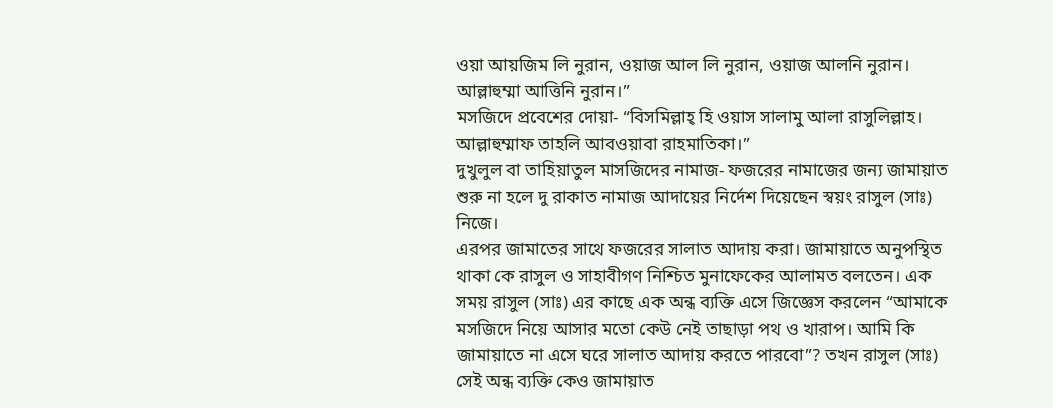ওয়া আয়জিম লি নুরান, ওয়াজ আল লি নুরান, ওয়াজ আলনি নুরান। আল্লাহুম্মা আত্তিনি নুরান।”
মসজিদে প্রবেশের দোয়া- “বিসমিল্লাহ্ হি ওয়াস সালামু আলা রাসুলিল্লাহ। আল্লাহুম্মাফ তাহলি আবওয়াবা রাহমাতিকা।”
দুখুলুল বা তাহিয়াতুল মাসজিদের নামাজ- ফজরের নামাজের জন্য জামায়াত শুরু না হলে দু রাকাত নামাজ আদায়ের নির্দেশ দিয়েছেন স্বয়ং রাসুল (সাঃ) নিজে।
এরপর জামাতের সাথে ফজরের সালাত আদায় করা। জামায়াতে অনুপস্থিত থাকা কে রাসুল ও সাহাবীগণ নিশ্চিত মুনাফেকের আলামত বলতেন। এক সময় রাসুল (সাঃ) এর কাছে এক অন্ধ ব্যক্তি এসে জিজ্ঞেস করলেন “আমাকে মসজিদে নিয়ে আসার মতো কেউ নেই তাছাড়া পথ ও খারাপ। আমি কি জামায়াতে না এসে ঘরে সালাত আদায় করতে পারবো”? তখন রাসুল (সাঃ) সেই অন্ধ ব্যক্তি কেও জামায়াত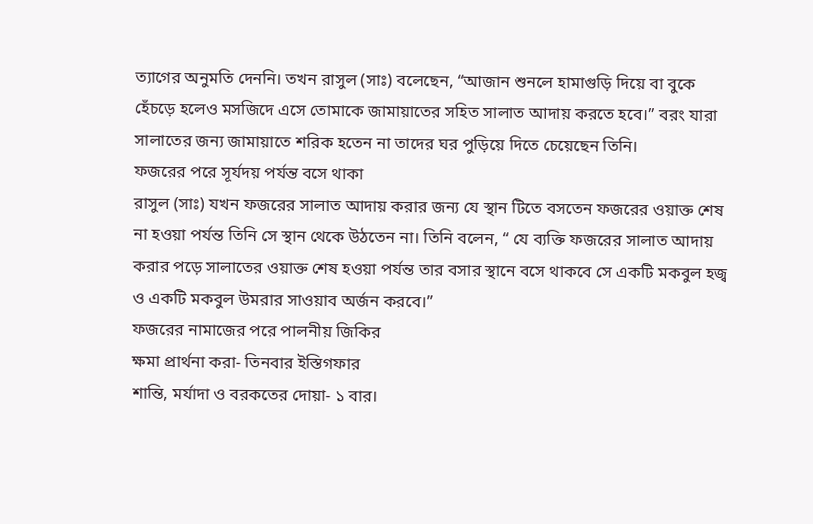ত্যাগের অনুমতি দেননি। তখন রাসুল (সাঃ) বলেছেন, “আজান শুনলে হামাগুড়ি দিয়ে বা বুকে হেঁচড়ে হলেও মসজিদে এসে তোমাকে জামায়াতের সহিত সালাত আদায় করতে হবে।” বরং যারা সালাতের জন্য জামায়াতে শরিক হতেন না তাদের ঘর পুড়িয়ে দিতে চেয়েছেন তিনি।
ফজরের পরে সূর্যদয় পর্যন্ত বসে থাকা
রাসুল (সাঃ) যখন ফজরের সালাত আদায় করার জন্য যে স্থান টিতে বসতেন ফজরের ওয়াক্ত শেষ না হওয়া পর্যন্ত তিনি সে স্থান থেকে উঠতেন না। তিনি বলেন, “ যে ব্যক্তি ফজরের সালাত আদায় করার পড়ে সালাতের ওয়াক্ত শেষ হওয়া পর্যন্ত তার বসার স্থানে বসে থাকবে সে একটি মকবুল হজ্ব ও একটি মকবুল উমরার সাওয়াব অর্জন করবে।”
ফজরের নামাজের পরে পালনীয় জিকির
ক্ষমা প্রার্থনা করা- তিনবার ইস্তিগফার
শান্তি, মর্যাদা ও বরকতের দোয়া- ১ বার।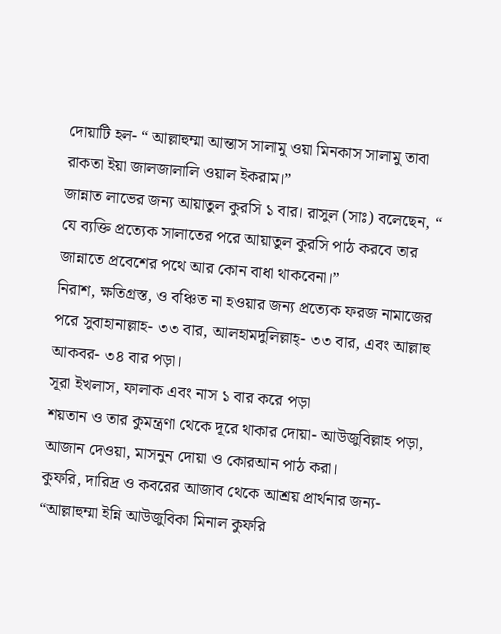দোয়াটি হল- “ আল্লাহুম্মা আন্তাস সালামু ওয়া মিনকাস সালামু তাবা রাকতা ইয়া জালজালালি ওয়াল ইকরাম।”
জান্নাত লাভের জন্য আয়াতুল কুরসি ১ বার। রাসুল (সাঃ) বলেছেন, “ যে ব্যক্তি প্রত্যেক সালাতের পরে আয়াতুল কুরসি পাঠ করবে তার জান্নাতে প্রবেশের পথে আর কোন বাধা থাকবেনা।”
নিরাশ, ক্ষতিগ্রস্ত, ও বঞ্চিত না হওয়ার জন্য প্রত্যেক ফরজ নামাজের পরে সুবাহানাল্লাহ- ৩৩ বার, আলহামদুলিল্লাহ্- ৩৩ বার, এবং আল্লাহু আকবর- ৩৪ বার পড়া।
সূরা ইখলাস, ফালাক এবং নাস ১ বার করে পড়া
শয়তান ও তার কুমন্ত্রণা থেকে দূরে থাকার দোয়া- আউজুবিল্লাহ পড়া, আজান দেওয়া, মাসনুন দোয়া ও কোরআন পাঠ করা।
কুফরি, দারিদ্র ও কবরের আজাব থেকে আশ্রয় প্রার্থনার জন্য- “আল্লাহুম্মা ইন্নি আউজুবিকা মিনাল কুফরি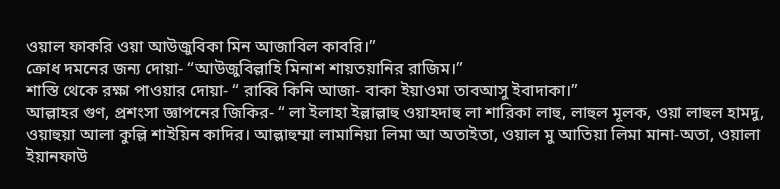ওয়াল ফাকরি ওয়া আউজুবিকা মিন আজাবিল কাবরি।”
ক্রোধ দমনের জন্য দোয়া- “আউজুবিল্লাহি মিনাশ শায়তয়ানির রাজিম।”
শাস্তি থেকে রক্ষা পাওয়ার দোয়া- “ রাব্বি কিনি আজা- বাকা ইয়াওমা তাবআসু ইবাদাকা।”
আল্লাহর গুণ, প্রশংসা জ্ঞাপনের জিকির- “ লা ইলাহা ইল্লাল্লাহু ওয়াহদাহু লা শারিকা লাহু, লাহুল মূলক, ওয়া লাহুল হামদু, ওয়াহুয়া আলা কুল্লি শাইয়িন কাদির। আল্লাহুম্মা লামানিয়া লিমা আ অতাইতা, ওয়াল মু আতিয়া লিমা মানা-অতা, ওয়ালা ইয়ানফাউ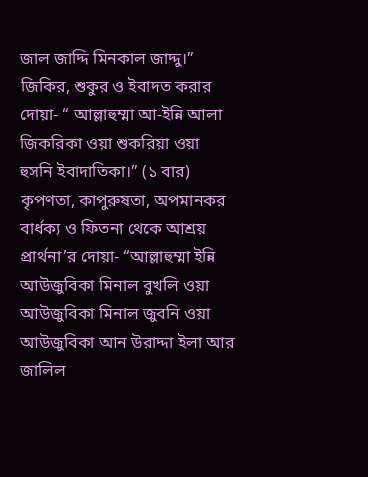জাল জাদ্দি মিনকাল জাদ্দু।”
জিকির, শুকুর ও ইবাদত করার দোয়া- “ আল্লাহুম্মা আ-ইন্নি আলা জিকরিকা ওয়া শুকরিয়া ওয়া হুসনি ইবাদাতিকা।” (১ বার)
কৃপণতা, কাপুরুষতা, অপমানকর বার্ধক্য ও ফিতনা থেকে আশ্রয় প্রার্থনা’র দোয়া- “আল্লাহুম্মা ইন্নি আউজুবিকা মিনাল বুখলি ওয়া আউজুবিকা মিনাল জুবনি ওয়া আউজুবিকা আন উরাদ্দা ইলা আর জালিল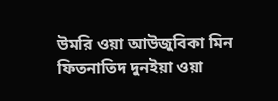উমরি ওয়া আউজুবিকা মিন ফিতনাতিদ দুনইয়া ওয়া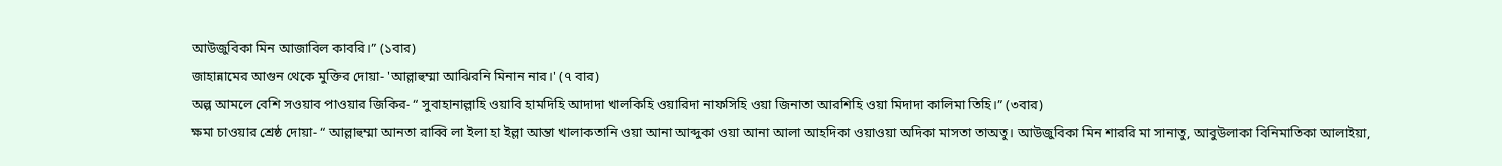আউজুবিকা মিন আজাবিল কাবরি।” (১বার)
জাহান্নামের আগুন থেকে মুক্তির দোয়া- 'আল্লাহুম্মা আঝিরনি মিনান নার।' (৭ বার)
অল্প আমলে বেশি সওয়াব পাওয়ার জিকির- “ সুবাহানাল্লাহি ওয়াবি হামদিহি আদাদা খালকিহি ওয়ারিদা নাফসিহি ওয়া জিনাতা আরশিহি ওয়া মিদাদা কালিমা তিহি।” (৩বার)
ক্ষমা চাওয়ার শ্রেষ্ঠ দোয়া- “ আল্লাহুম্মা আনতা রাব্বি লা ইলা হা ইল্লা আন্তা খালাকতানি ওয়া আনা আব্দুকা ওয়া আনা আলা আহদিকা ওয়াওয়া অদিকা মাসতা তাঅতু। আউজুবিকা মিন শাররি মা সানাতু, আবুউলাকা বিনিমাতিকা আলাইয়া,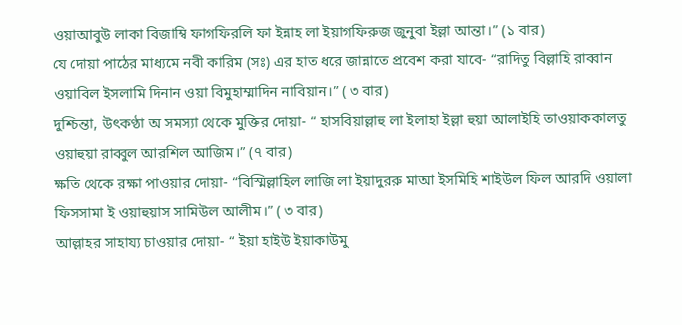ওয়াআবুউ লাকা বিজাম্বি ফাগফিরলি ফা ইন্নাহ লা ইয়াগফিরুজ জুনুবা ইল্লা আন্তা।” (১ বার)
যে দোয়া পাঠের মাধ্যমে নবী কারিম (সঃ) এর হাত ধরে জান্নাতে প্রবেশ করা যাবে- “রাদিতু বিল্লাহি রাব্বান ওয়াবিল ইসলামি দিনান ওয়া বিমুহাম্মাদিন নাবিয়ান।” ( ৩ বার)
দুশ্চিন্তা, উৎকণ্ঠা অ সমস্যা থেকে মুক্তির দোয়া- “ হাসবিয়াল্লাহু লা ইলাহা ইল্লা হুয়া আলাইহি তাওয়াককালতু ওয়াহুয়া রাব্বুল আরশিল আজিম।” (৭ বার)
ক্ষতি থেকে রক্ষা পাওয়ার দোয়া- “বিস্মিল্লাহিল লাজি লা ইয়াদুররু মাআ ইসমিহি শাইউল ফিল আরদি ওয়ালা ফিসসামা ই ওয়াহুয়াস সামিউল আলীম।” ( ৩ বার)
আল্লাহর সাহায্য চাওয়ার দোয়া- “ ইয়া হাইউ ইয়াকাউমু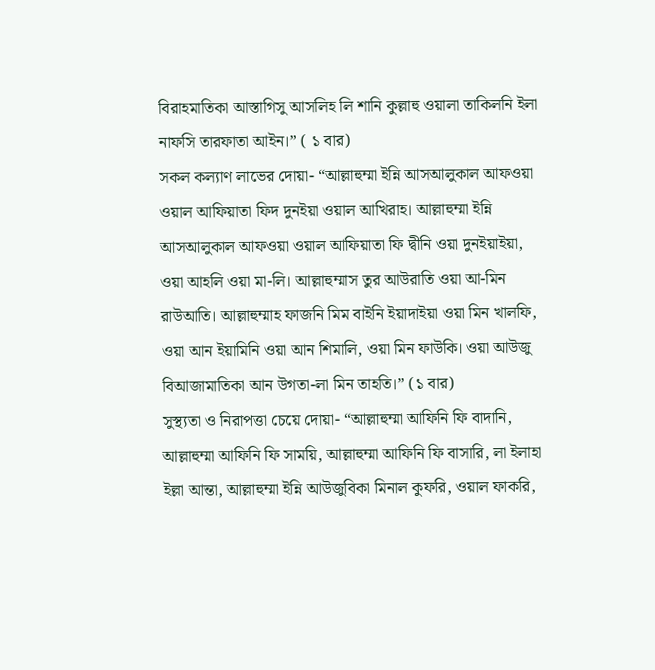বিরাহমাতিকা আস্তাগিসু আসলিহ লি শানি কুল্লাহু ওয়ালা তাকিলনি ইলা নাফসি তারফাতা আইন।” ( ১ বার)
সকল কল্যাণ লাভের দোয়া- “আল্লাহুম্মা ইন্নি আসআলুকাল আফওয়া ওয়াল আফিয়াতা ফিদ দুনইয়া ওয়াল আখিরাহ। আল্লাহুম্মা ইন্নি আসআলুকাল আফওয়া ওয়াল আফিয়াতা ফি দ্বীনি ওয়া দুনইয়াইয়া, ওয়া আহলি ওয়া মা-লি। আল্লাহুম্মাস তুর আউরাতি ওয়া আ-মিন রাউআতি। আল্লাহুম্মাহ ফাজনি মিম বাইনি ইয়াদাইয়া ওয়া মিন খালফি, ওয়া আন ইয়ামিনি ওয়া আন শিমালি, ওয়া মিন ফাউকি। ওয়া আউজু বিআজামাতিকা আন উগতা-লা মিন তাহতি।” (১ বার)
সুস্থ্যতা ও নিরাপত্তা চেয়ে দোয়া- “আল্লাহুম্মা আফিনি ফি বাদানি, আল্লাহুম্মা আফিনি ফি সাময়ি, আল্লাহুম্মা আফিনি ফি বাসারি, লা ইলাহা ইল্লা আন্তা, আল্লাহুম্মা ইন্নি আউজুবিকা মিনাল কুফরি, ওয়াল ফাকরি,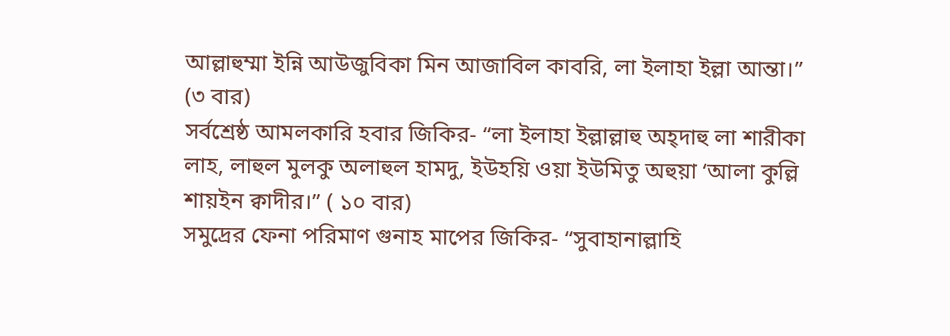আল্লাহুম্মা ইন্নি আউজুবিকা মিন আজাবিল কাবরি, লা ইলাহা ইল্লা আন্তা।” (৩ বার)
সর্বশ্রেষ্ঠ আমলকারি হবার জিকির- “লা ইলাহা ইল্লাল্লাহু অহ্দাহু লা শারীকা লাহ, লাহুল মুলকু অলাহুল হামদু, ইউহয়ি ওয়া ইউমিতু অহুয়া ‘আলা কুল্লি শায়ইন ক্বাদীর।” ( ১০ বার)
সমুদ্রের ফেনা পরিমাণ গুনাহ মাপের জিকির- “সুবাহানাল্লাহি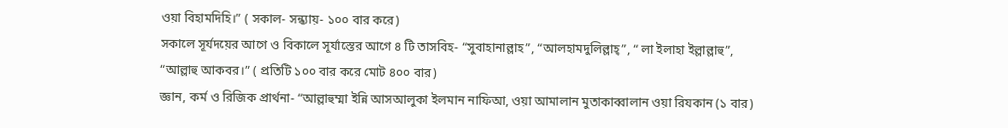ওয়া বিহামদিহি।” ( সকাল- সন্ধ্যায়- ১০০ বার করে)
সকালে সূর্যদয়ের আগে ও বিকালে সূর্যাস্তের আগে ৪ টি তাসবিহ- “সুবাহানাল্লাহ”, “আলহামদুলিল্লাহ্”, “ লা ইলাহা ইল্লাল্লাহু”, “আল্লাহু আকবর।” ( প্রতিটি ১০০ বার করে মোট ৪০০ বার)
জ্ঞান, কর্ম ও রিজিক প্রার্থনা- “আল্লাহুম্মা ইন্নি আসআলুকা ইলমান নাফিআ, ওয়া আমালান মুতাকাব্বালান ওয়া রিযকান (১ বার)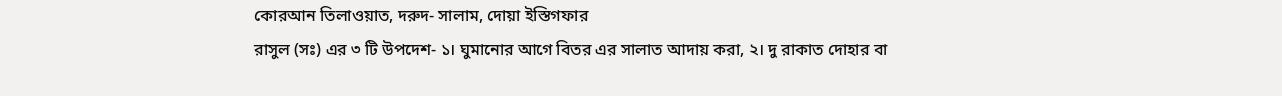কোরআন তিলাওয়াত, দরুদ- সালাম, দোয়া ইস্তিগফার
রাসুল (সঃ) এর ৩ টি উপদেশ- ১। ঘুমানোর আগে বিতর এর সালাত আদায় করা, ২। দু রাকাত দোহার বা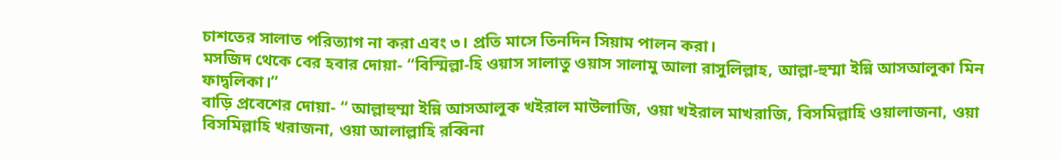চাশতের সালাত পরিত্যাগ না করা এবং ৩। প্রতি মাসে তিনদিন সিয়াম পালন করা।
মসজিদ থেকে বের হবার দোয়া- “বিস্মিল্লা-হি ওয়াস সালাতু ওয়াস সালামু আলা রাসুলিল্লাহ, আল্লা-হুম্মা ইন্নি আসআলুকা মিন ফাদ্বলিকা।”
বাড়ি প্রবেশের দোয়া- “ আল্লাহুম্মা ইন্নি আসআলুক খইরাল মাউলাজি, ওয়া খইরাল মাখরাজি, বিসমিল্লাহি ওয়ালাজনা, ওয়া বিসমিল্লাহি খরাজনা, ওয়া আলাল্লাহি রব্বিনা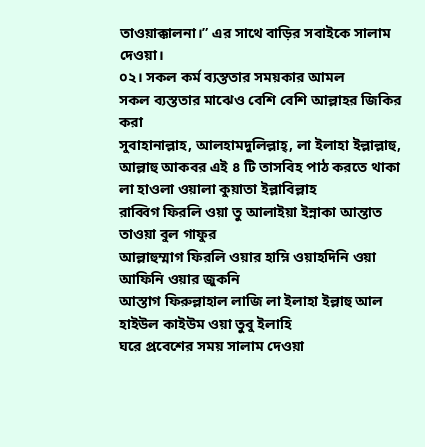তাওয়াক্কালনা।” এর সাথে বাড়ির সবাইকে সালাম দেওয়া।
০২। সকল কর্ম ব্যস্ততার সময়কার আমল
সকল ব্যস্ততার মাঝেও বেশি বেশি আল্লাহর জিকির করা
সুবাহানাল্লাহ, আলহামদুলিল্লাহ্, লা ইলাহা ইল্লাল্লাহু, আল্লাহু আকবর এই ৪ টি তাসবিহ পাঠ করতে থাকা
লা হাওলা ওয়ালা কুয়াতা ইল্লাবিল্লাহ
রাব্বিগ ফিরলি ওয়া তু আলাইয়া ইন্নাকা আন্তাত তাওয়া বুল গাফুর
আল্লাহুম্মাগ ফিরলি ওয়ার হাম্নি ওয়াহদিনি ওয়া আফিনি ওয়ার জুকনি
আস্তাগ ফিরুল্লাহাল লাজি লা ইলাহা ইল্লাহু আল হাইউল কাইউম ওয়া তুবু ইলাহি
ঘরে প্রবেশের সময় সালাম দেওয়া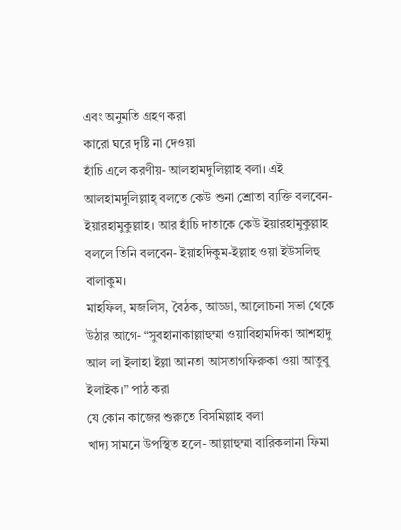এবং অনুমতি গ্রহণ করা
কারো ঘরে দৃষ্টি না দেওয়া
হাঁচি এলে করণীয়- আলহামদুলিল্লাহ বলা। এই আলহামদুলিল্লাহ্ বলতে কেউ শুনা শ্রোতা ব্যক্তি বলবেন- ইয়ারহামুকুল্লাহ। আর হাঁচি দাতাকে কেউ ইয়ারহামুকুল্লাহ বললে তিনি বলবেন- ইয়াহদিকুম-ইল্লাহ ওয়া ইউসলিহু বালাকুম।
মাহফিল, মজলিস, বৈঠক, আড্ডা, আলোচনা সভা থেকে উঠার আগে- “সুবহানাকাল্লাহুম্মা ওয়াবিহামদিকা আশহাদু আল লা ইলাহা ইল্লা আনতা আসতাগফিরুকা ওয়া আতুবু ইলাইক।” পাঠ করা
যে কোন কাজের শুরুতে বিসমিল্লাহ বলা
খাদ্য সামনে উপস্থিত হলে- আল্লাহুম্মা বারিকলানা ফিমা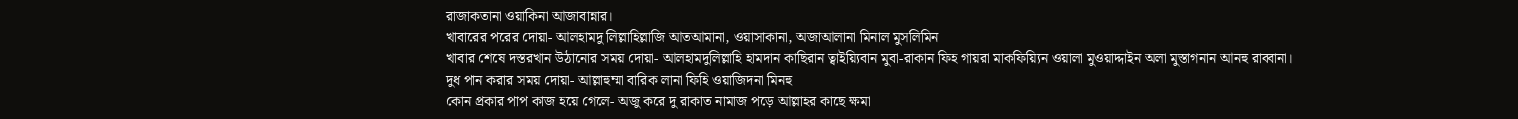রাজাকতানা ওয়াকিনা আজাবান্নার।
খাবারের পরের দোয়া- আলহামদু লিল্লাহিল্লাজি আতআমানা, ওয়াসাকানা, অজাআলানা মিনাল মুসলিমিন
খাবার শেষে দস্তরখান উঠানোর সময় দোয়া- আলহামদুলিল্লাহি হামদান কাছিরান ত্বাইয়্যিবান মুবা-রাকান ফিহ গায়রা মাকফিয়্যিন ওয়ালা মুওয়াদ্দাইন অলা মুস্তাগনান আনহু রাব্বানা।
দুধ পান করার সময় দোয়া- আল্লাহুম্মা বারিক লানা ফিহি ওয়াজিদনা মিনহু
কোন প্রকার পাপ কাজ হয়ে গেলে- অজু করে দু রাকাত নামাজ পড়ে আল্লাহর কাছে ক্ষমা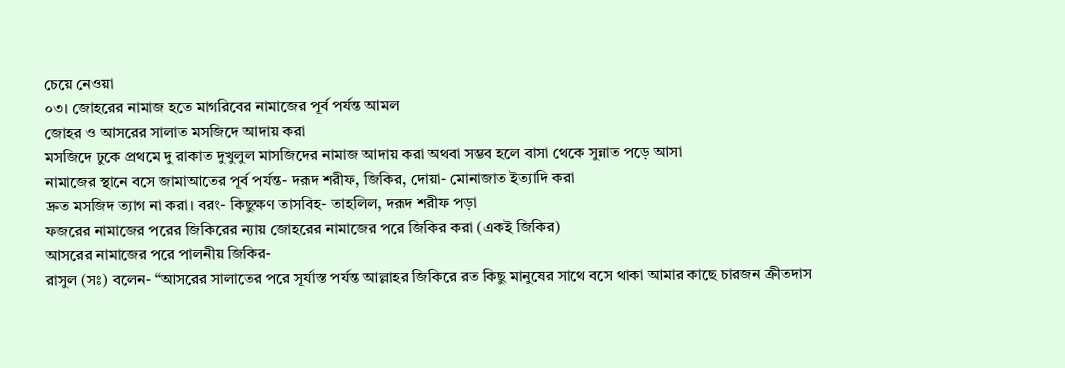চেয়ে নেওয়া
০৩। জোহরের নামাজ হতে মাগরিবের নামাজের পূর্ব পর্যন্ত আমল
জোহর ও আসরের সালাত মসজিদে আদায় করা
মসজিদে ঢুকে প্রথমে দু রাকাত দুখুলুল মাসজিদের নামাজ আদায় করা অথবা সম্ভব হলে বাসা থেকে সুন্নাত পড়ে আসা
নামাজের স্থানে বসে জামাআতের পূর্ব পর্যন্ত- দরূদ শরীফ, জিকির, দোয়া- মোনাজাত ইত্যাদি করা
দ্রুত মসজিদ ত্যাগ না করা। বরং- কিছুক্ষণ তাসবিহ- তাহলিল, দরূদ শরীফ পড়া
ফজরের নামাজের পরের জিকিরের ন্যায় জোহরের নামাজের পরে জিকির করা (একই জিকির)
আসরের নামাজের পরে পালনীয় জিকির-
রাসুল (সঃ) বলেন- “আসরের সালাতের পরে সূর্যাস্ত পর্যন্ত আল্লাহর জিকিরে রত কিছু মানুষের সাথে বসে থাকা আমার কাছে চারজন ক্রীতদাস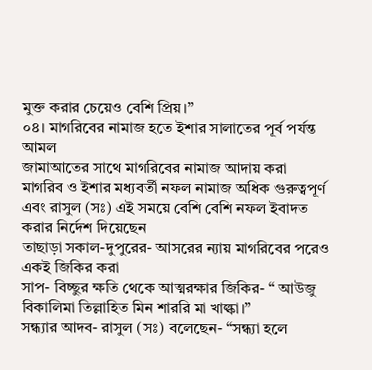মুক্ত করার চেয়েও বেশি প্রিয়।”
০৪। মাগরিবের নামাজ হতে ইশার সালাতের পূর্ব পর্যন্ত আমল
জামাআতের সাথে মাগরিবের নামাজ আদায় করা
মাগরিব ও ইশার মধ্যবর্তী নফল নামাজ অধিক গুরুত্বপূর্ণ এবং রাসুল (সঃ) এই সময়ে বেশি বেশি নফল ইবাদত করার নির্দেশ দিয়েছেন
তাছাড়া সকাল-দুপুরের- আসরের ন্যায় মাগরিবের পরেও একই জিকির করা
সাপ- বিচ্ছুর ক্ষতি থেকে আত্মরক্ষার জিকির- “ আউজু বিকালিমা তিল্লাহিত মিন শাররি মা খাল্কা।”
সন্ধ্যার আদব- রাসুল (সঃ) বলেছেন- “সন্ধ্যা হলে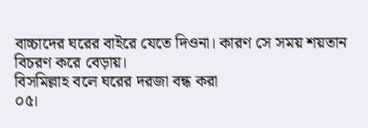বাচ্চাদের ঘরের বাইরে যেতে দিওনা। কারণ সে সময় শয়তান বিচরণ করে বেড়ায়।
বিসমিল্লাহ বলে ঘরের দরজা বন্ধ করা
০৫।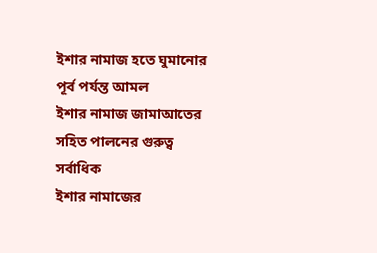ইশার নামাজ হতে ঘুমানোর পূর্ব পর্যন্ত আমল
ইশার নামাজ জামাআতের সহিত পালনের গুরুত্ব সর্বাধিক
ইশার নামাজের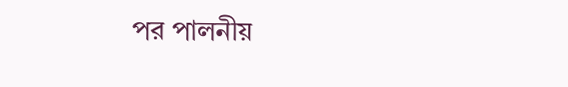পর পালনীয়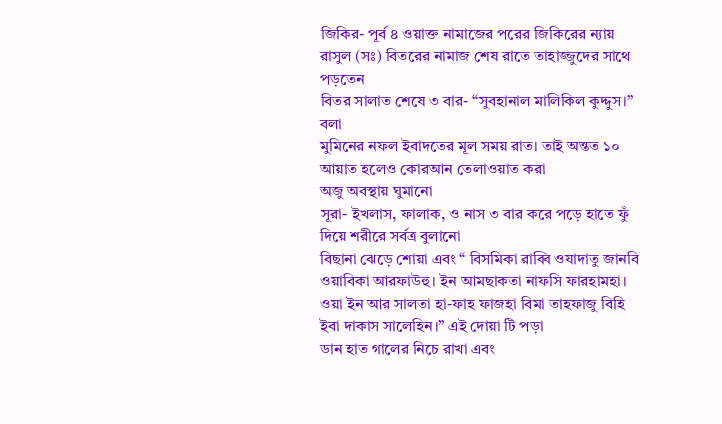জিকির- পূর্ব ৪ ওয়াক্ত নামাজের পরের জিকিরের ন্যায়
রাসুল (সঃ) বিতরের নামাজ শেষ রাতে তাহাজ্জুদের সাথে পড়তেন
বিতর সালাত শেষে ৩ বার- “সুবহানাল মালিকিল কুদ্দুস।” বলা
মুমিনের নফল ইবাদতের মূল সময় রাত। তাই অন্তত ১০ আয়াত হলেও কোরআন তেলাওয়াত করা
অজু অবস্থায় ঘুমানো
সূরা- ইখলাস, ফালাক, ও নাস ৩ বার করে পড়ে হাতে ফুঁ দিয়ে শরীরে সর্বত্র বুলানো
বিছানা ঝেড়ে শোয়া এবং “ বিসমিকা রাব্বি ওযাদাতু জানবি ওয়াবিকা আরফাউহু। ইন আমছাকতা নাফসি ফারহামহা। ওয়া ইন আর সালতা হা-ফাহ ফাজহা বিমা তাহফাজু বিহি ইবা দাকাস সালেহিন।” এই দোয়া টি পড়া
ডান হাত গালের নিচে রাখা এবং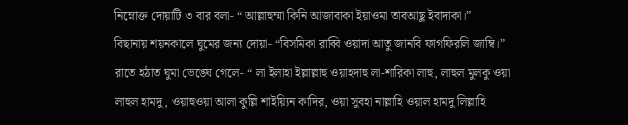নিম্নোক্ত দোয়াটি ৩ বার বলা- “ আল্লাহুম্মা কিনি আজাবাকা ইয়াওমা তাবআছু ইবাদাকা।”
বিছানায় শয়নকালে ঘুমের জন্য দোয়া- “বিসমিকা রাব্বি ওয়াদা আতু জানবি ফাগফিরলি জাম্বি।”
রাতে হঠাত ঘুমা ভেঙ্ঘে গেলে- “ লা ইলাহা ইল্লাল্লাহু ওয়াহদাহু লা-শারিকা লাহু, লাহুল মুলকু ওয়া লাহুল হামদু, ওয়াহুওয়া আলা কুল্লি শাইয়্যিন কাদির, ওয়া সুবহা নাল্লাহি ওয়াল হামদু লিল্লাহি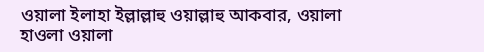ওয়ালা ইলাহা ইল্লাল্লাহু ওয়াল্লাহু আকবার, ওয়ালা হাওলা ওয়ালা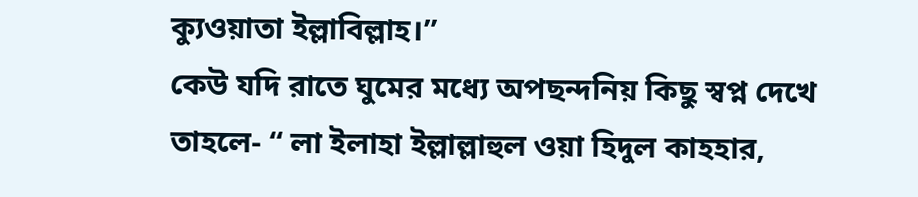ক্যুওয়াতা ইল্লাবিল্লাহ।”
কেউ যদি রাতে ঘুমের মধ্যে অপছন্দনিয় কিছু স্বপ্ন দেখে তাহলে- “ লা ইলাহা ইল্লাল্লাহুল ওয়া হিদুল কাহহার,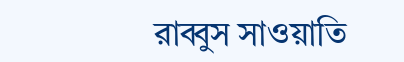রাব্বুস সাওয়াতি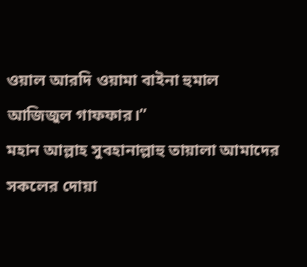ওয়াল আরদি ওয়ামা বাইনা হুমাল আজিজুল গাফফার।”
মহান আল্লাহ সুবহানাল্লাহু তায়ালা আমাদের সকলের দোয়া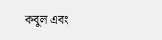কবুল এবং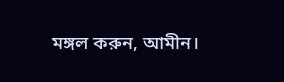মঙ্গল করুন, আমীন।